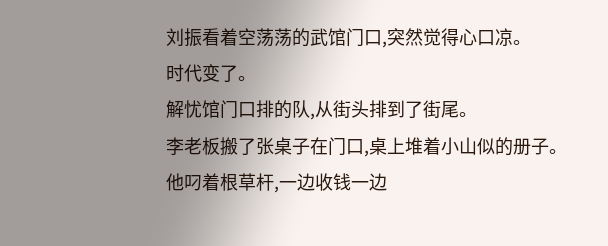刘振看着空荡荡的武馆门口,突然觉得心口凉。
时代变了。
解忧馆门口排的队,从街头排到了街尾。
李老板搬了张桌子在门口,桌上堆着小山似的册子。他叼着根草杆,一边收钱一边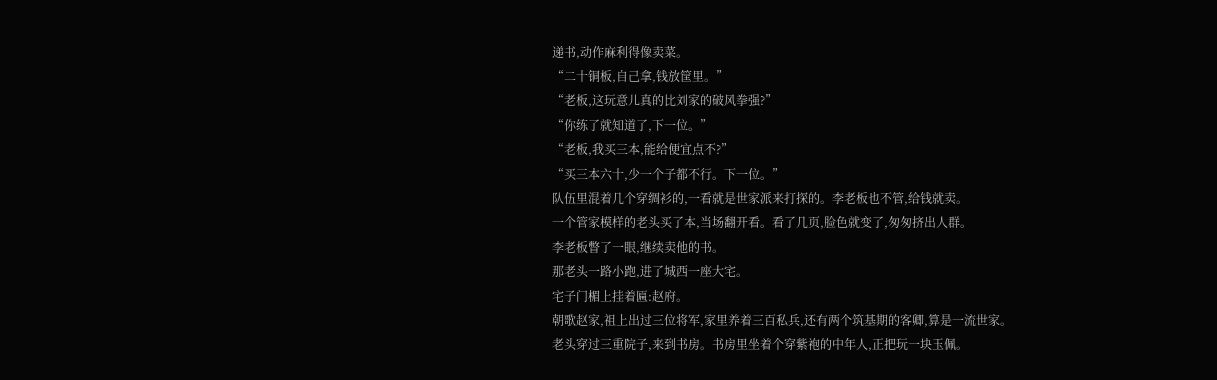递书,动作麻利得像卖菜。
“二十铜板,自己拿,钱放筐里。”
“老板,这玩意儿真的比刘家的破风拳强?”
“你练了就知道了,下一位。”
“老板,我买三本,能给便宜点不?”
“买三本六十,少一个子都不行。下一位。”
队伍里混着几个穿绸衫的,一看就是世家派来打探的。李老板也不管,给钱就卖。
一个管家模样的老头买了本,当场翻开看。看了几页,脸色就变了,匆匆挤出人群。
李老板瞥了一眼,继续卖他的书。
那老头一路小跑,进了城西一座大宅。
宅子门楣上挂着匾:赵府。
朝歌赵家,祖上出过三位将军,家里养着三百私兵,还有两个筑基期的客卿,算是一流世家。
老头穿过三重院子,来到书房。书房里坐着个穿紫袍的中年人,正把玩一块玉佩。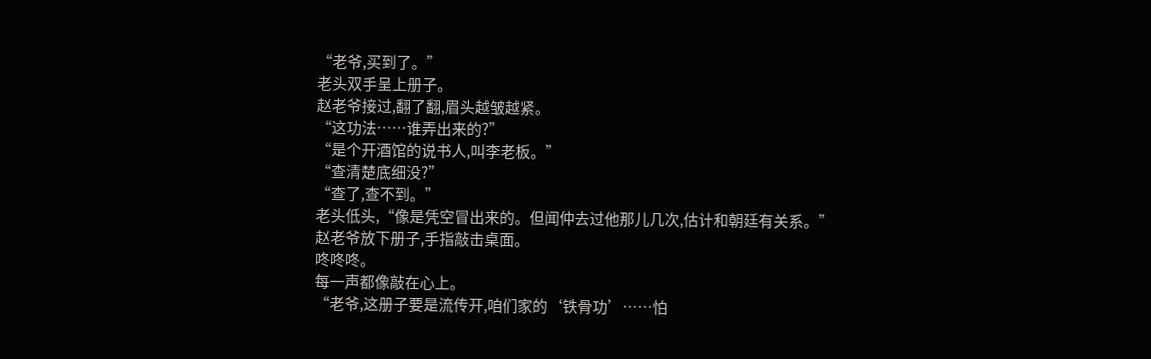“老爷,买到了。”
老头双手呈上册子。
赵老爷接过,翻了翻,眉头越皱越紧。
“这功法……谁弄出来的?”
“是个开酒馆的说书人,叫李老板。”
“查清楚底细没?”
“查了,查不到。”
老头低头,“像是凭空冒出来的。但闻仲去过他那儿几次,估计和朝廷有关系。”
赵老爷放下册子,手指敲击桌面。
咚咚咚。
每一声都像敲在心上。
“老爷,这册子要是流传开,咱们家的‘铁骨功’……怕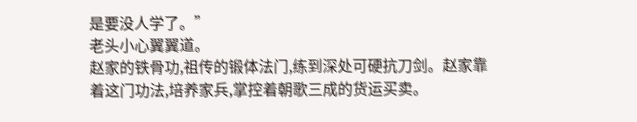是要没人学了。”
老头小心翼翼道。
赵家的铁骨功,祖传的锻体法门,练到深处可硬抗刀剑。赵家靠着这门功法,培养家兵,掌控着朝歌三成的货运买卖。